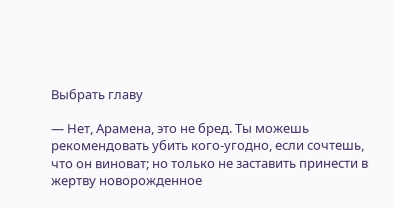Выбрать главу

— Нет, Арамена, это не бред. Ты можешь рекомендовать убить кого-угодно, если сочтешь, что он виноват; но только не заставить принести в жертву новорожденное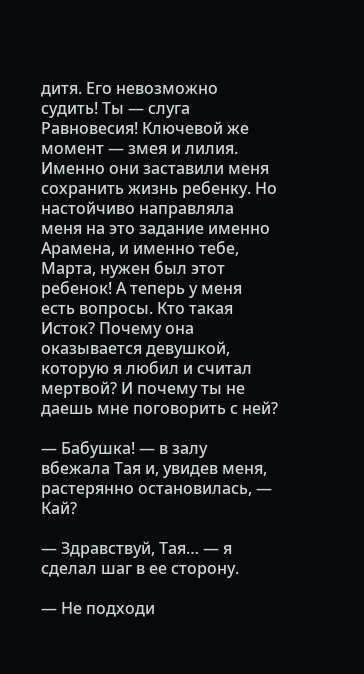дитя. Его невозможно судить! Ты — слуга Равновесия! Ключевой же момент — змея и лилия. Именно они заставили меня сохранить жизнь ребенку. Но настойчиво направляла меня на это задание именно Арамена, и именно тебе, Марта, нужен был этот ребенок! А теперь у меня есть вопросы. Кто такая Исток? Почему она оказывается девушкой, которую я любил и считал мертвой? И почему ты не даешь мне поговорить с ней?

— Бабушка! — в залу вбежала Тая и, увидев меня, растерянно остановилась, — Кай?

— Здравствуй, Тая… — я сделал шаг в ее сторону.

— Не подходи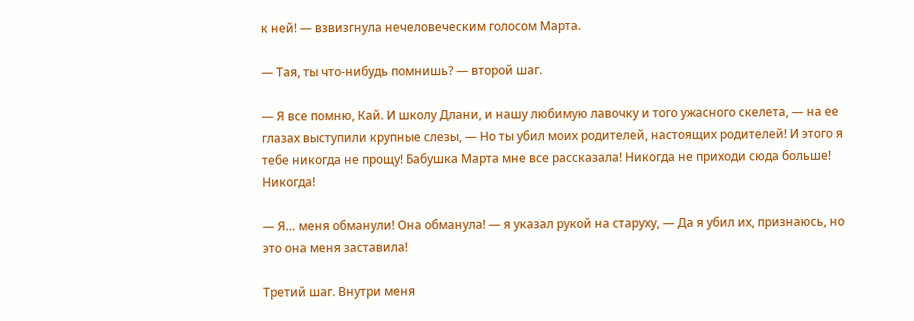к ней! — взвизгнула нечеловеческим голосом Марта.

— Тая, ты что-нибудь помнишь? — второй шаг.

— Я все помню, Кай. И школу Длани, и нашу любимую лавочку и того ужасного скелета, — на ее глазах выступили крупные слезы, — Но ты убил моих родителей, настоящих родителей! И этого я тебе никогда не прощу! Бабушка Марта мне все рассказала! Никогда не приходи сюда больше! Никогда!

— Я… меня обманули! Она обманула! — я указал рукой на старуху, — Да я убил их, признаюсь, но это она меня заставила!

Третий шаг. Внутри меня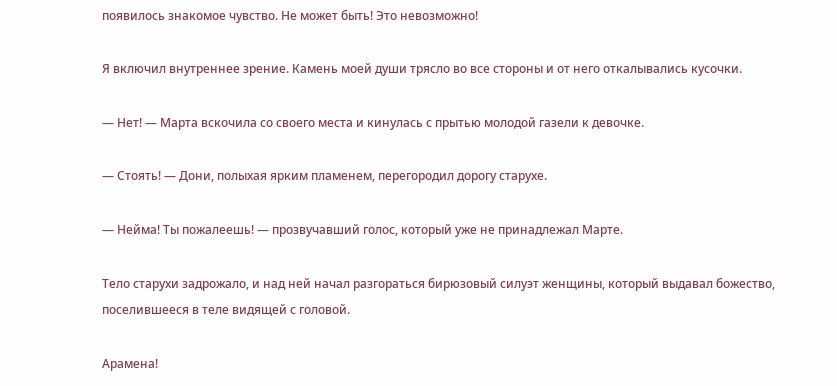появилось знакомое чувство. Не может быть! Это невозможно!

Я включил внутреннее зрение. Камень моей души трясло во все стороны и от него откалывались кусочки.

— Нет! — Марта вскочила со своего места и кинулась с прытью молодой газели к девочке.

— Стоять! — Дони, полыхая ярким пламенем, перегородил дорогу старухе.

— Нейма! Ты пожалеешь! — прозвучавший голос, который уже не принадлежал Марте.

Тело старухи задрожало, и над ней начал разгораться бирюзовый силуэт женщины, который выдавал божество, поселившееся в теле видящей с головой.

Арамена!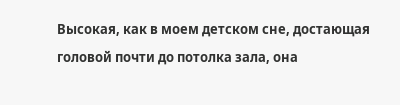Высокая, как в моем детском сне, достающая головой почти до потолка зала, она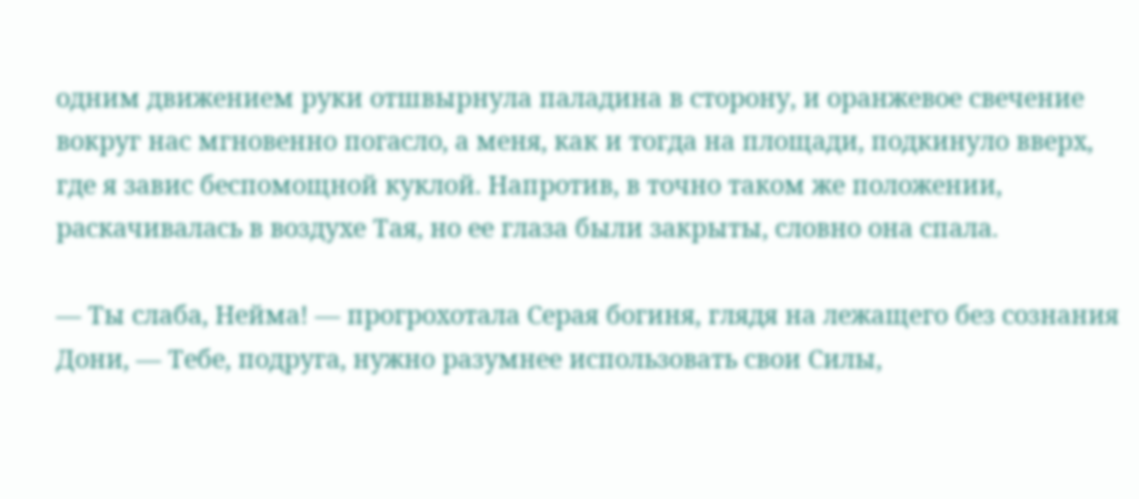одним движением руки отшвырнула паладина в сторону, и оранжевое свечение вокруг нас мгновенно погасло, а меня, как и тогда на площади, подкинуло вверх, где я завис беспомощной куклой. Напротив, в точно таком же положении, раскачивалась в воздухе Тая, но ее глаза были закрыты, словно она спала.

— Ты слаба, Нейма! — прогрохотала Серая богиня, глядя на лежащего без сознания Дони, — Тебе, подруга, нужно разумнее использовать свои Силы,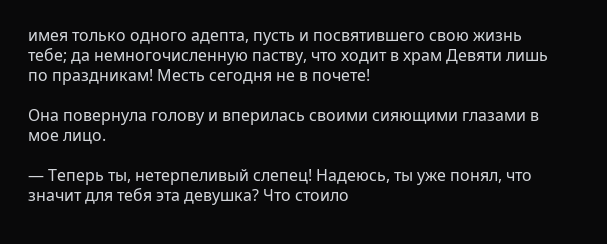имея только одного адепта, пусть и посвятившего свою жизнь тебе; да немногочисленную паству, что ходит в храм Девяти лишь по праздникам! Месть сегодня не в почете!

Она повернула голову и вперилась своими сияющими глазами в мое лицо.

— Теперь ты, нетерпеливый слепец! Надеюсь, ты уже понял, что значит для тебя эта девушка? Что стоило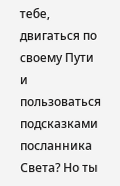тебе, двигаться по своему Пути и пользоваться подсказками посланника Света? Но ты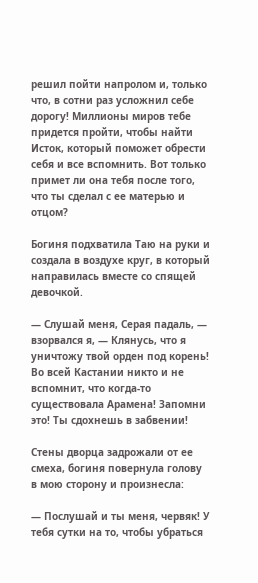решил пойти напролом и, только что, в сотни раз усложнил себе дорогу! Миллионы миров тебе придется пройти, чтобы найти Исток, который поможет обрести себя и все вспомнить. Вот только примет ли она тебя после того, что ты сделал с ее матерью и отцом?

Богиня подхватила Таю на руки и создала в воздухе круг, в который направилась вместе со спящей девочкой.

— Слушай меня, Серая падаль, — взорвался я, — Клянусь, что я уничтожу твой орден под корень! Во всей Кастании никто и не вспомнит, что когда-то существовала Арамена! Запомни это! Ты сдохнешь в забвении!

Стены дворца задрожали от ее смеха, богиня повернула голову в мою сторону и произнесла:

— Послушай и ты меня, червяк! У тебя сутки на то, чтобы убраться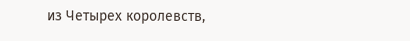из Четырех королевств,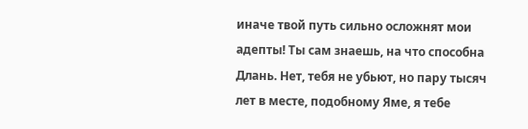иначе твой путь сильно осложнят мои адепты! Ты сам знаешь, на что способна Длань. Нет, тебя не убьют, но пару тысяч лет в месте, подобному Яме, я тебе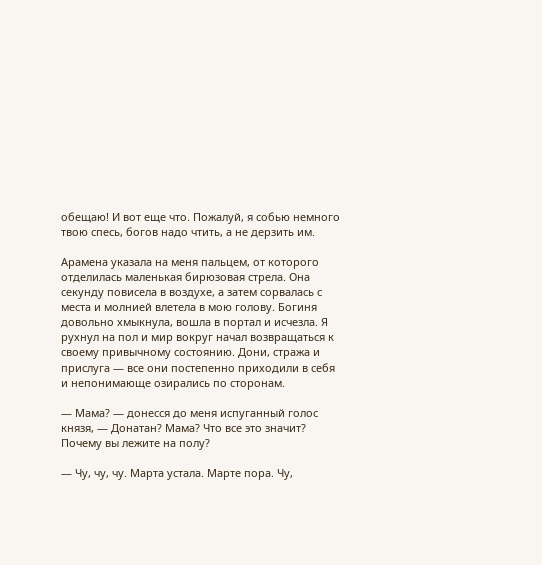обещаю! И вот еще что. Пожалуй, я собью немного твою спесь, богов надо чтить, а не дерзить им.

Арамена указала на меня пальцем, от которого отделилась маленькая бирюзовая стрела. Она секунду повисела в воздухе, а затем сорвалась с места и молнией влетела в мою голову. Богиня довольно хмыкнула, вошла в портал и исчезла. Я рухнул на пол и мир вокруг начал возвращаться к своему привычному состоянию. Дони, стража и прислуга — все они постепенно приходили в себя и непонимающе озирались по сторонам.

— Мама? — донесся до меня испуганный голос князя, — Донатан? Мама? Что все это значит? Почему вы лежите на полу?

— Чу, чу, чу. Марта устала. Марте пора. Чу,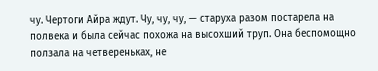чу. Чертоги Айра ждут. Чу, чу, чу, — старуха разом постарела на полвека и была сейчас похожа на высохший труп. Она беспомощно ползала на четвереньках, не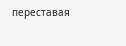переставая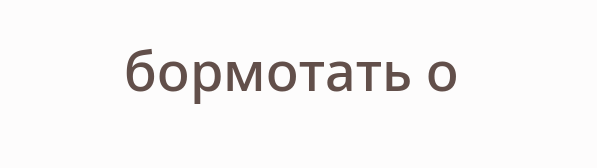бормотать о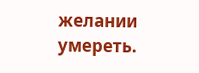желании умереть.